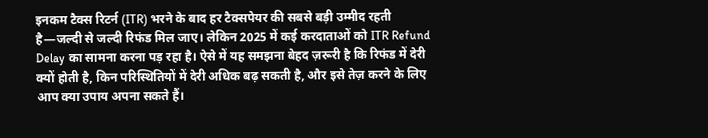इनकम टैक्स रिटर्न (ITR) भरने के बाद हर टैक्सपेयर की सबसे बड़ी उम्मीद रहती है—जल्दी से जल्दी रिफंड मिल जाए। लेकिन 2025 में कई करदाताओं को ITR Refund Delay का सामना करना पड़ रहा है। ऐसे में यह समझना बेहद ज़रूरी है कि रिफंड में देरी क्यों होती है, किन परिस्थितियों में देरी अधिक बढ़ सकती है, और इसे तेज़ करने के लिए आप क्या उपाय अपना सकते हैं।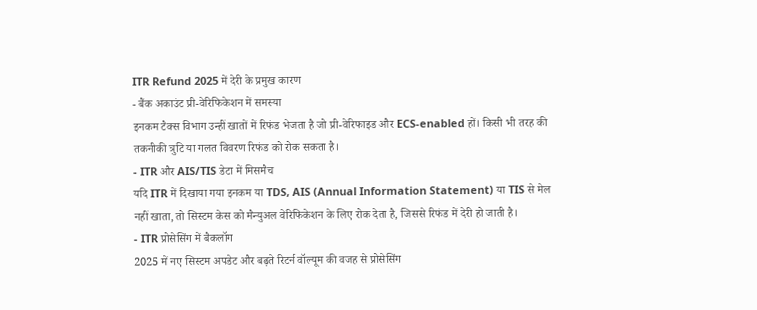ITR Refund 2025 में देरी के प्रमुख कारण
- बैंक अकाउंट प्री-वेरिफिकेशन में समस्या
इनकम टैक्स विभाग उन्हीं खातों में रिफंड भेजता है जो प्री-वेरिफाइड और ECS-enabled हों। किसी भी तरह की तकनीकी त्रुटि या गलत विवरण रिफंड को रोक सकता है।
- ITR और AIS/TIS डेटा में मिसमैच
यदि ITR में दिखाया गया इनकम या TDS, AIS (Annual Information Statement) या TIS से मेल नहीं खाता, तो सिस्टम केस को मैन्युअल वेरिफिकेशन के लिए रोक देता है, जिससे रिफंड में देरी हो जाती है।
- ITR प्रोसेसिंग में बैकलॉग
2025 में नए सिस्टम अपडेट और बढ़ते रिटर्न वॉल्यूम की वजह से प्रोसेसिंग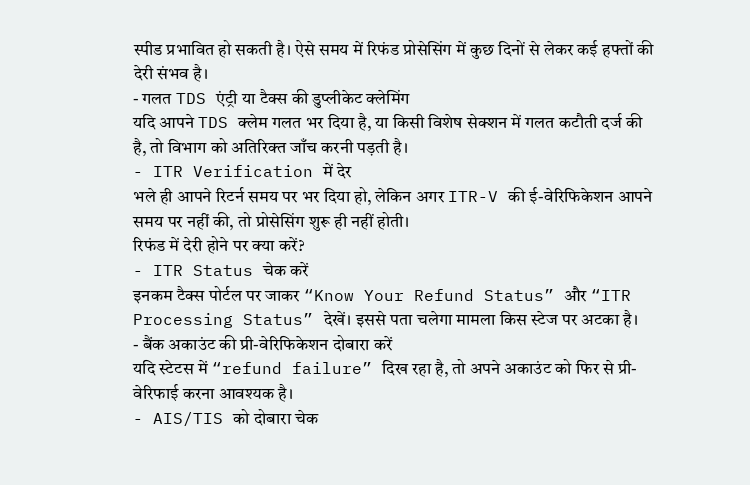स्पीड प्रभावित हो सकती है। ऐसे समय में रिफंड प्रोसेसिंग में कुछ दिनों से लेकर कई हफ्तों की देरी संभव है।
- गलत TDS एंट्री या टैक्स की डुप्लीकेट क्लेमिंग
यदि आपने TDS क्लेम गलत भर दिया है, या किसी विशेष सेक्शन में गलत कटौती दर्ज की है, तो विभाग को अतिरिक्त जाँच करनी पड़ती है।
- ITR Verification में देर
भले ही आपने रिटर्न समय पर भर दिया हो, लेकिन अगर ITR-V की ई-वेरिफिकेशन आपने समय पर नहीं की, तो प्रोसेसिंग शुरू ही नहीं होती।
रिफंड में देरी होने पर क्या करें?
- ITR Status चेक करें
इनकम टैक्स पोर्टल पर जाकर “Know Your Refund Status” और “ITR Processing Status” देखें। इससे पता चलेगा मामला किस स्टेज पर अटका है।
- बैंक अकाउंट की प्री-वेरिफिकेशन दोबारा करें
यदि स्टेटस में “refund failure” दिख रहा है, तो अपने अकाउंट को फिर से प्री-वेरिफाई करना आवश्यक है।
- AIS/TIS को दोबारा चेक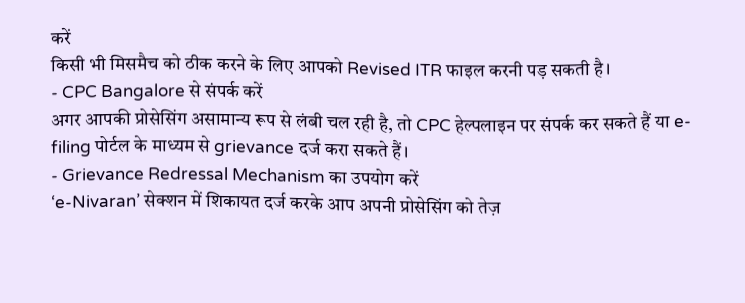करें
किसी भी मिसमैच को ठीक करने के लिए आपको Revised ITR फाइल करनी पड़ सकती है।
- CPC Bangalore से संपर्क करें
अगर आपकी प्रोसेसिंग असामान्य रूप से लंबी चल रही है, तो CPC हेल्पलाइन पर संपर्क कर सकते हैं या e-filing पोर्टल के माध्यम से grievance दर्ज करा सकते हैं।
- Grievance Redressal Mechanism का उपयोग करें
‘e-Nivaran’ सेक्शन में शिकायत दर्ज करके आप अपनी प्रोसेसिंग को तेज़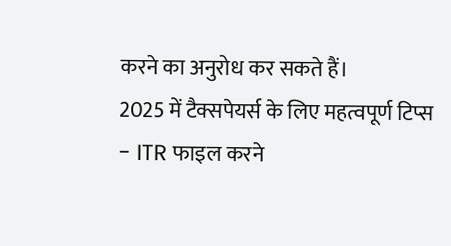करने का अनुरोध कर सकते हैं।
2025 में टैक्सपेयर्स के लिए महत्वपूर्ण टिप्स
- ITR फाइल करने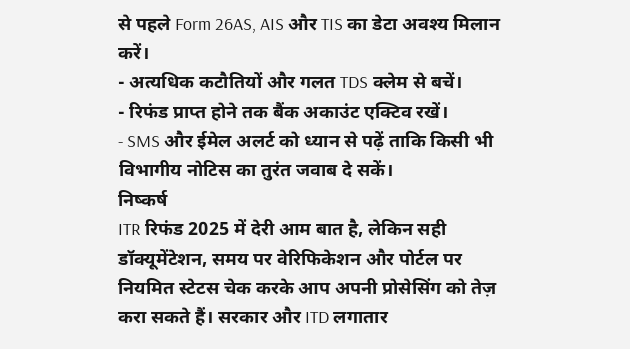से पहले Form 26AS, AIS और TIS का डेटा अवश्य मिलान करें।
- अत्यधिक कटौतियों और गलत TDS क्लेम से बचें।
- रिफंड प्राप्त होने तक बैंक अकाउंट एक्टिव रखें।
- SMS और ईमेल अलर्ट को ध्यान से पढ़ें ताकि किसी भी विभागीय नोटिस का तुरंत जवाब दे सकें।
निष्कर्ष
ITR रिफंड 2025 में देरी आम बात है, लेकिन सही डॉक्यूमेंटेशन, समय पर वेरिफिकेशन और पोर्टल पर नियमित स्टेटस चेक करके आप अपनी प्रोसेसिंग को तेज़ करा सकते हैं। सरकार और ITD लगातार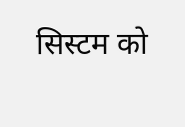सिस्टम को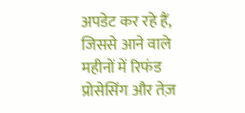अपडेट कर रहे हैं, जिससे आने वाले महीनों में रिफंड प्रोसेसिंग और तेज़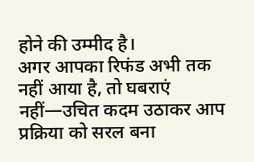होने की उम्मीद है।
अगर आपका रिफंड अभी तक नहीं आया है, तो घबराएं नहीं—उचित कदम उठाकर आप प्रक्रिया को सरल बना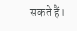सकते हैं।